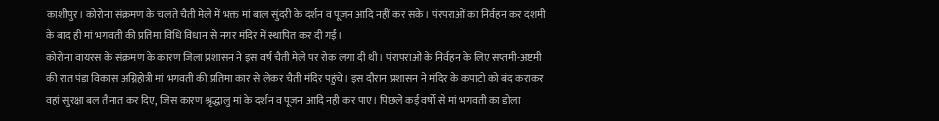काशीपुर। कोरोना संक्रमण के चलते चैती मेले में भक्त मां बाल सुंदरी के दर्शन व पूजन आदि नहीं कर सके। पंरपराओं का निर्वहन कर दशमी के बाद ही मां भगवती की प्रतिमा विधि विधान से नगर मंदिर में स्थापित कर दी गईं।
कोरोना वायरस के संक्रमण के कारण जिला प्रशासन ने इस वर्ष चैती मेले पर रोक लगा दी थी। पंरापराओं के निर्वहन के लिए सप्तमी-अष्टमी की रात पंडा विकास अग्निहोत्री मां भगवती की प्रतिमा कार से लेकर चैती मंदिर पहुंचे। इस दौरान प्रशासन ने मंदिर के कपाटो को बंद कराकर वहां सुरक्षा बल तैनात कर दिए, जिस कारण श्रृद्धालु मां के दर्शन व पूजन आदि नही कर पाए। पिछले कई वर्षो से मां भगवती का डोला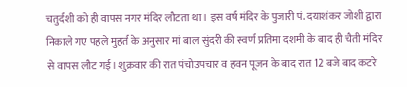चतुर्दशी को ही वापस नगर मंदिर लौटता था। इस वर्ष मंदिर के पुजारी पं. दयाशंकर जोशी द्वारा निकाले गए पहले मुहर्त के अनुसार मां बाल सुंदरी की स्वर्ण प्रतिमा दशमी के बाद ही चैती मंदिर से वापस लौट गई। शुक्रवार की रात पंचोउपचार व हवन पूजन के बाद रात 12 बजे बाद कटरे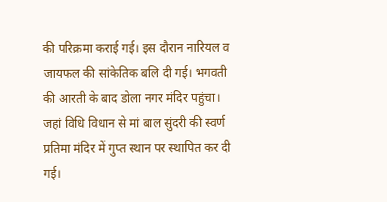की परिक्रमा कराई गई। इस दौरान नारियल व जायफल की सांकेतिक बलि दी गई। भगवती की आरती के बाद डोला नगर मंदिर पहुंचा। जहां विधि विधान से मां बाल सुंदरी की स्वर्ण प्रतिमा मंदिर में गुप्त स्थान पर स्थापित कर दी गई।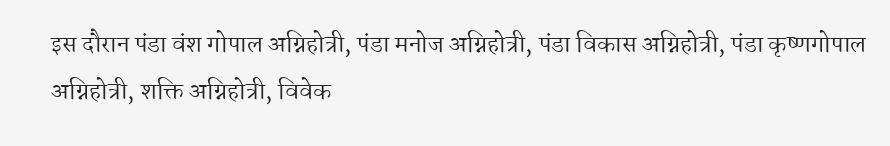इस दौरान पंडा वंश गोपाल अग्निहोत्री, पंडा मनोज अग्निहोत्री, पंडा विकास अग्निहोत्री, पंडा कृष्णगोपाल अग्निहोत्री, शक्ति अग्निहोत्री, विवेक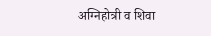अग्निहोत्री व शिवा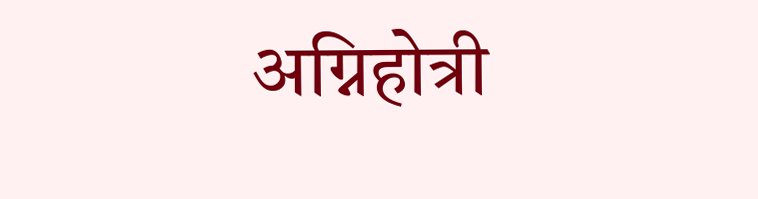अग्निहोत्री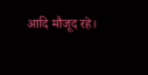आदि मौजूद रहे।